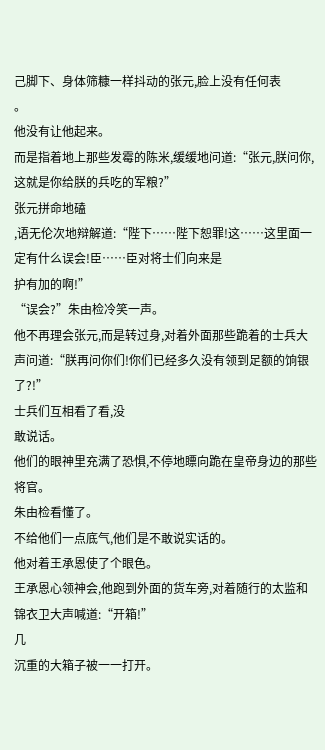己脚下、身体筛糠一样抖动的张元,脸上没有任何表
。
他没有让他起来。
而是指着地上那些发霉的陈米,缓缓地问道:“张元,朕问你,这就是你给朕的兵吃的军粮?”
张元拼命地磕
,语无伦次地辩解道:“陛下……陛下恕罪!这……这里面一定有什么误会!臣……臣对将士们向来是
护有加的啊!”
“误会?”朱由检冷笑一声。
他不再理会张元,而是转过身,对着外面那些跪着的士兵大声问道:“朕再问你们!你们已经多久没有领到足额的饷银了?!”
士兵们互相看了看,没
敢说话。
他们的眼神里充满了恐惧,不停地瞟向跪在皇帝身边的那些将官。
朱由检看懂了。
不给他们一点底气,他们是不敢说实话的。
他对着王承恩使了个眼色。
王承恩心领神会,他跑到外面的货车旁,对着随行的太监和锦衣卫大声喊道:“开箱!”
几
沉重的大箱子被一一打开。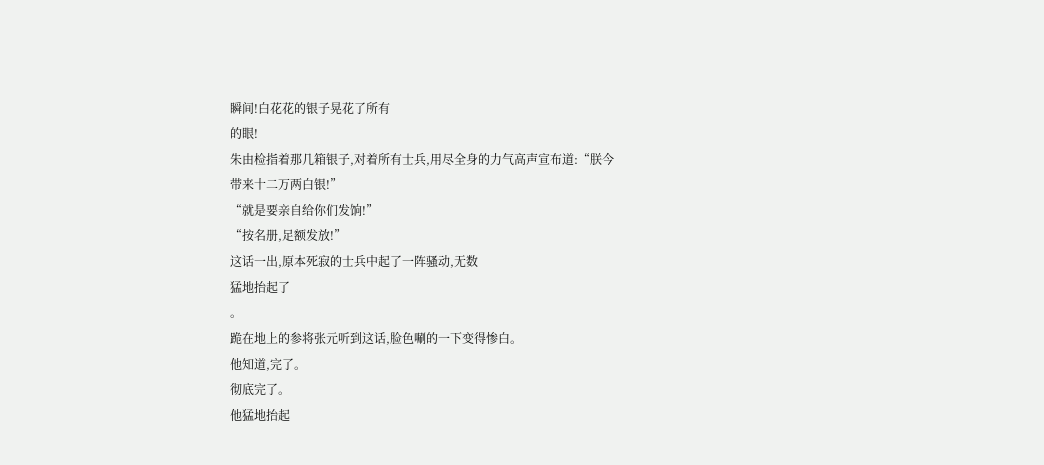瞬间!白花花的银子晃花了所有
的眼!
朱由检指着那几箱银子,对着所有士兵,用尽全身的力气高声宣布道:“朕今
带来十二万两白银!”
“就是要亲自给你们发饷!”
“按名册,足额发放!”
这话一出,原本死寂的士兵中起了一阵骚动,无数
猛地抬起了
。
跪在地上的参将张元听到这话,脸色唰的一下变得惨白。
他知道,完了。
彻底完了。
他猛地抬起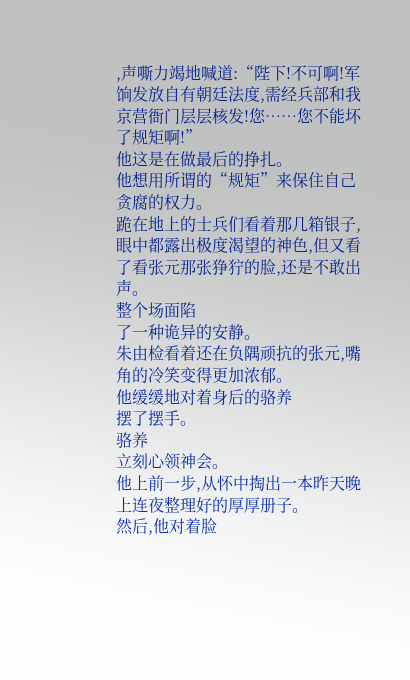,声嘶力竭地喊道:“陛下!不可啊!军饷发放自有朝廷法度,需经兵部和我京营衙门层层核发!您……您不能坏了规矩啊!”
他这是在做最后的挣扎。
他想用所谓的“规矩”来保住自己贪腐的权力。
跪在地上的士兵们看着那几箱银子,眼中都露出极度渴望的神色,但又看了看张元那张狰狞的脸,还是不敢出声。
整个场面陷
了一种诡异的安静。
朱由检看着还在负隅顽抗的张元,嘴角的冷笑变得更加浓郁。
他缓缓地对着身后的骆养
摆了摆手。
骆养
立刻心领神会。
他上前一步,从怀中掏出一本昨天晚上连夜整理好的厚厚册子。
然后,他对着脸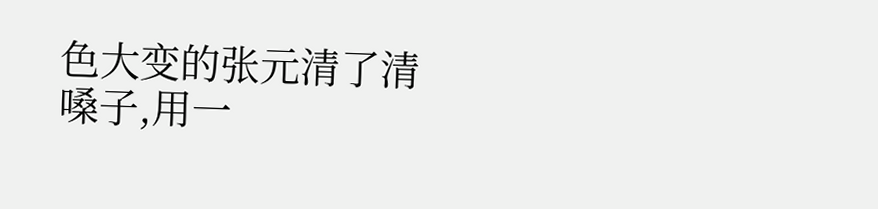色大变的张元清了清嗓子,用一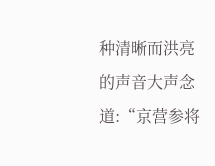种清晰而洪亮的声音大声念道:“京营参将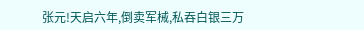张元!天启六年,倒卖军械,私吞白银三万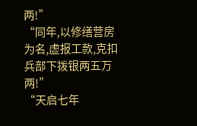两!”
“同年,以修缮营房为名,虚报工款,克扣兵部下拨银两五万两!”
“天启七年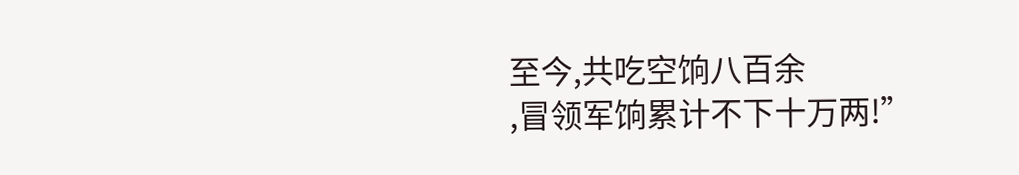至今,共吃空饷八百余
,冒领军饷累计不下十万两!”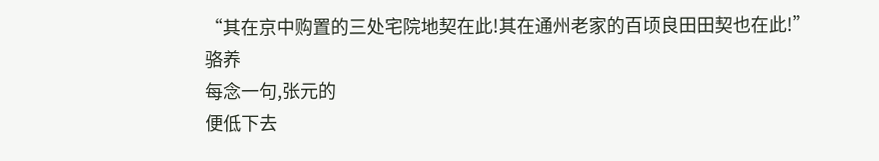“其在京中购置的三处宅院地契在此!其在通州老家的百顷良田田契也在此!”
骆养
每念一句,张元的
便低下去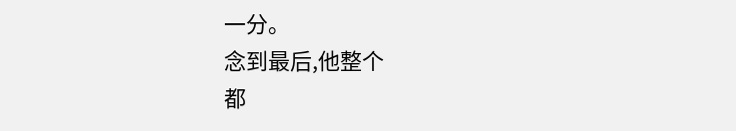一分。
念到最后,他整个
都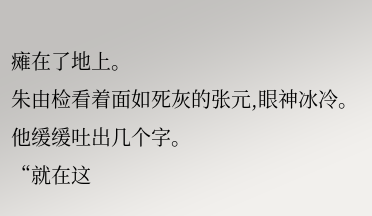瘫在了地上。
朱由检看着面如死灰的张元,眼神冰冷。
他缓缓吐出几个字。
“就在这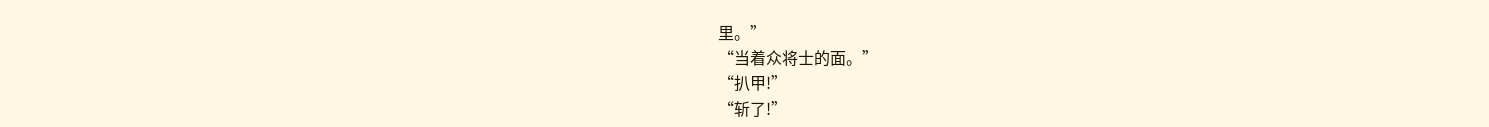里。”
“当着众将士的面。”
“扒甲!”
“斩了!”